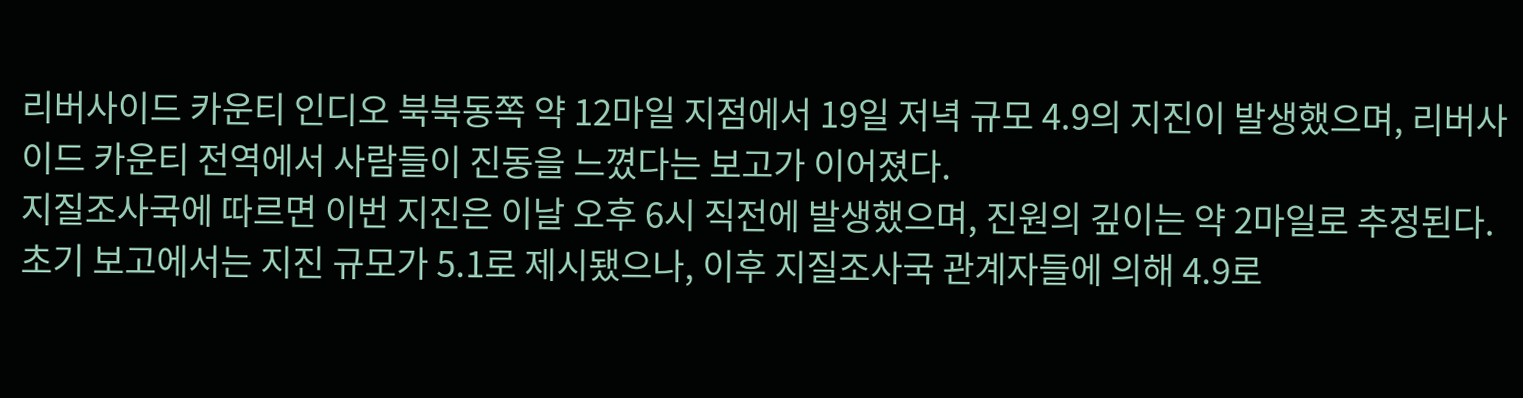리버사이드 카운티 인디오 북북동쪽 약 12마일 지점에서 19일 저녁 규모 4.9의 지진이 발생했으며, 리버사이드 카운티 전역에서 사람들이 진동을 느꼈다는 보고가 이어졌다.
지질조사국에 따르면 이번 지진은 이날 오후 6시 직전에 발생했으며, 진원의 깊이는 약 2마일로 추정된다.
초기 보고에서는 지진 규모가 5.1로 제시됐으나, 이후 지질조사국 관계자들에 의해 4.9로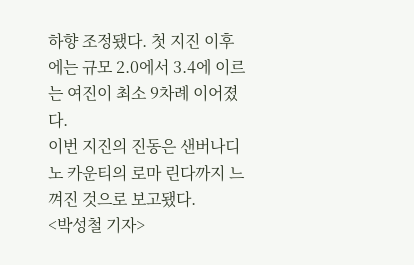하향 조정됐다. 첫 지진 이후에는 규모 2.0에서 3.4에 이르는 여진이 최소 9차례 이어졌다.
이번 지진의 진동은 샌버나디노 카운티의 로마 린다까지 느껴진 것으로 보고됐다.
<박성철 기자>